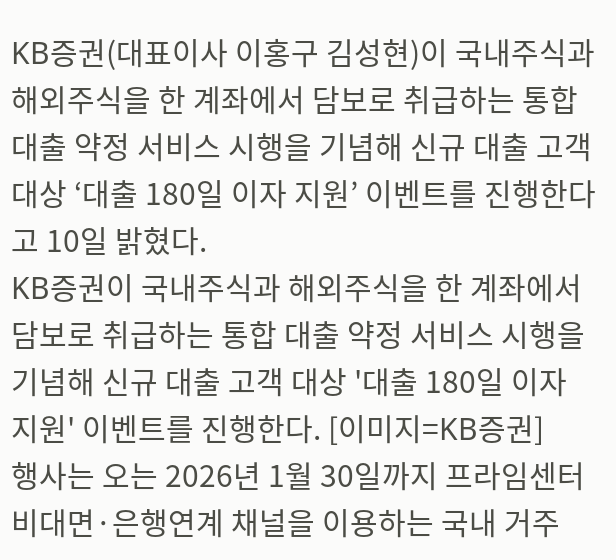KB증권(대표이사 이홍구 김성현)이 국내주식과 해외주식을 한 계좌에서 담보로 취급하는 통합 대출 약정 서비스 시행을 기념해 신규 대출 고객 대상 ‘대출 180일 이자 지원’ 이벤트를 진행한다고 10일 밝혔다.
KB증권이 국내주식과 해외주식을 한 계좌에서 담보로 취급하는 통합 대출 약정 서비스 시행을 기념해 신규 대출 고객 대상 '대출 180일 이자 지원' 이벤트를 진행한다. [이미지=KB증권]
행사는 오는 2026년 1월 30일까지 프라임센터 비대면·은행연계 채널을 이용하는 국내 거주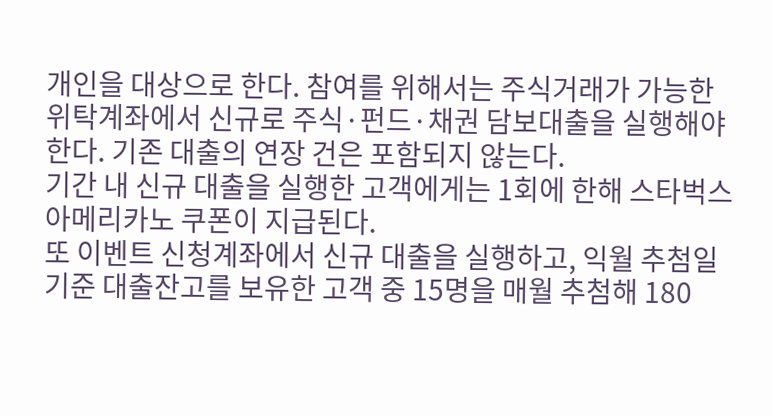개인을 대상으로 한다. 참여를 위해서는 주식거래가 가능한 위탁계좌에서 신규로 주식·펀드·채권 담보대출을 실행해야 한다. 기존 대출의 연장 건은 포함되지 않는다.
기간 내 신규 대출을 실행한 고객에게는 1회에 한해 스타벅스 아메리카노 쿠폰이 지급된다.
또 이벤트 신청계좌에서 신규 대출을 실행하고, 익월 추첨일 기준 대출잔고를 보유한 고객 중 15명을 매월 추첨해 180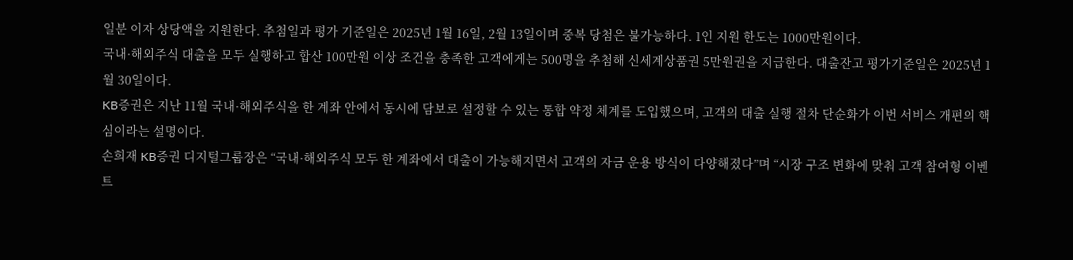일분 이자 상당액을 지원한다. 추첨일과 평가 기준일은 2025년 1월 16일, 2월 13일이며 중복 당첨은 불가능하다. 1인 지원 한도는 1000만원이다.
국내·해외주식 대출을 모두 실행하고 합산 100만원 이상 조건을 충족한 고객에게는 500명을 추첨해 신세계상품권 5만원권을 지급한다. 대출잔고 평가기준일은 2025년 1월 30일이다.
KB증권은 지난 11월 국내·해외주식을 한 계좌 안에서 동시에 담보로 설정할 수 있는 통합 약정 체계를 도입했으며, 고객의 대출 실행 절차 단순화가 이번 서비스 개편의 핵심이라는 설명이다.
손희재 KB증권 디지털그룹장은 “국내·해외주식 모두 한 계좌에서 대출이 가능해지면서 고객의 자금 운용 방식이 다양해졌다”며 “시장 구조 변화에 맞춰 고객 참여형 이벤트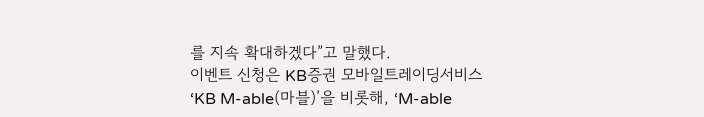를 지속 확대하겠다”고 말했다.
이벤트 신청은 KB증권 모바일트레이딩서비스 ‘KB M-able(마블)’을 비롯해, ‘M-able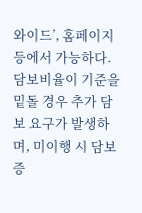와이드’, 홈페이지 등에서 가능하다. 담보비율이 기준을 밑돌 경우 추가 담보 요구가 발생하며, 미이행 시 담보 증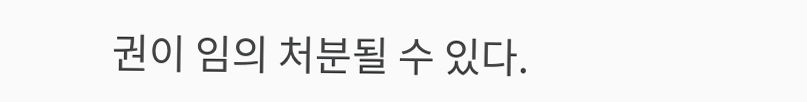권이 임의 처분될 수 있다.